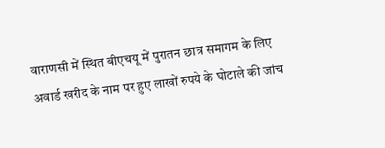वाराणसी में स्थित बीएचयू में पुरातन छात्र समागम के लिए अवार्ड खरीद के नाम पर हुए लाखों रुपये के घोटाले की जांच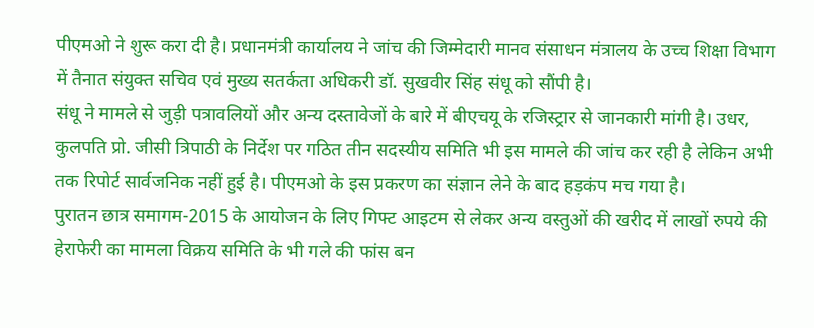पीएमओ ने शुरू करा दी है। प्रधानमंत्री कार्यालय ने जांच की जिम्मेदारी मानव संसाधन मंत्रालय के उच्च शिक्षा विभाग में तैनात संयुक्त सचिव एवं मुख्य सतर्कता अधिकरी डॉ. सुखवीर सिंह संधू को सौंपी है।
संधू ने मामले से जुड़ी पत्रावलियों और अन्य दस्तावेजों के बारे में बीएचयू के रजिस्ट्रार से जानकारी मांगी है। उधर, कुलपति प्रो. जीसी त्रिपाठी के निर्देश पर गठित तीन सदस्यीय समिति भी इस मामले की जांच कर रही है लेकिन अभी तक रिपोर्ट सार्वजनिक नहीं हुई है। पीएमओ के इस प्रकरण का संज्ञान लेने के बाद हड़कंप मच गया है।
पुरातन छात्र समागम-2015 के आयोजन के लिए गिफ्ट आइटम से लेकर अन्य वस्तुओं की खरीद में लाखों रुपये की हेराफेरी का मामला विक्रय समिति के भी गले की फांस बन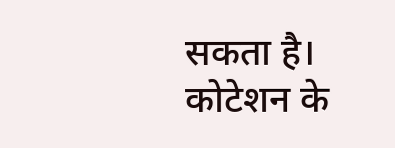सकता है। कोटेशन के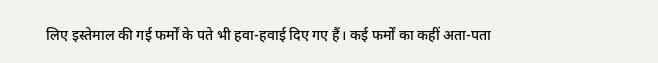लिए इस्तेमाल की गई फर्मों के पते भी हवा-हवाई दिए गए हैं। कई फर्मों का कहीं अता-पता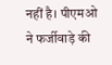नहीं है। पीएमओ ने फर्जीवाड़े की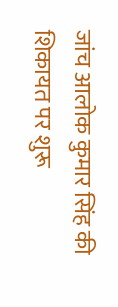जांच आलोक कुमार सिंह की शिकायत पर शुरू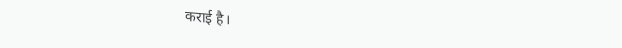कराई है।